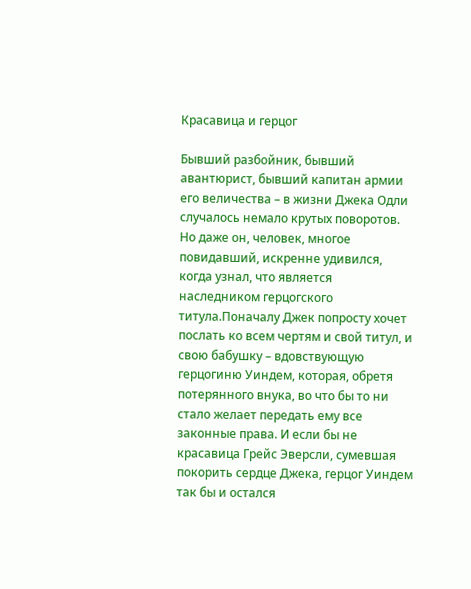Красавица и герцог

Бывший разбойник, бывший авантюрист, бывший капитан армии его величества – в жизни Джека Одли случалось немало крутых поворотов. Но даже он, человек, многое повидавший, искренне удивился, когда узнал, что является наследником герцогского титула.Поначалу Джек попросту хочет послать ко всем чертям и свой титул, и свою бабушку – вдовствующую герцогиню Уиндем, которая, обретя потерянного внука, во что бы то ни стало желает передать ему все законные права. И если бы не красавица Грейс Эверсли, сумевшая покорить сердце Джека, герцог Уиндем так бы и остался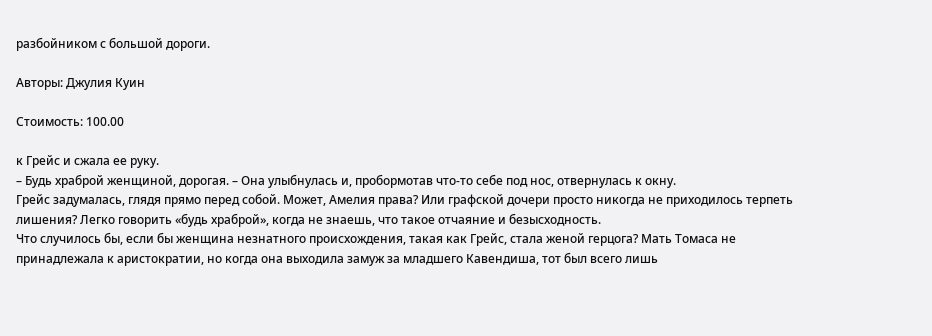разбойником с большой дороги.

Авторы: Джулия Куин

Стоимость: 100.00

к Грейс и сжала ее руку.
– Будь храброй женщиной, дорогая. – Она улыбнулась и, пробормотав что-то себе под нос, отвернулась к окну.
Грейс задумалась, глядя прямо перед собой. Может, Амелия права? Или графской дочери просто никогда не приходилось терпеть лишения? Легко говорить «будь храброй», когда не знаешь, что такое отчаяние и безысходность.
Что случилось бы, если бы женщина незнатного происхождения, такая как Грейс, стала женой герцога? Мать Томаса не принадлежала к аристократии, но когда она выходила замуж за младшего Кавендиша, тот был всего лишь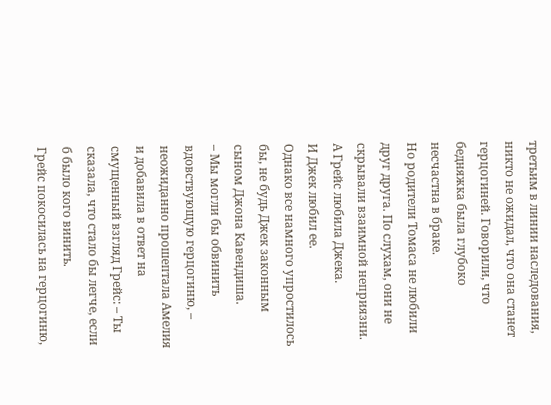третьим в линии наследования, никто не ожидал, что она станет герцогиней. Говорили, что бедняжка была глубоко несчастна в браке.
Но родители Томаса не любили друг друга. По слухам, они не скрывали взаимной неприязни.
А Грейс любила Джека.
И Джек любил ее.
Однако все намного упростилось бы, не будь Джек законным сыном Джона Кавендиша.
– Мы могли бы обвинить вдовствующую герцогиню, – неожиданно прошептала Амелия и добавила в ответ на смущенный взгляд Грейс: – Ты сказала, что стало бы легче, если б было кого винить.
Грейс покосилась на герцогиню,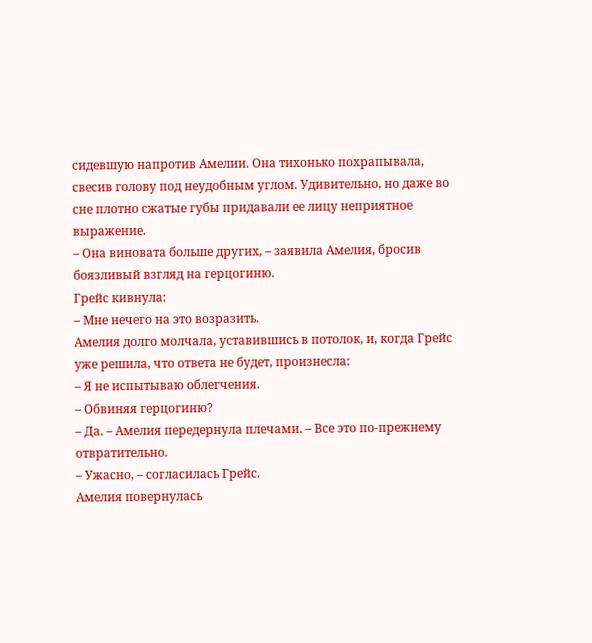сидевшую напротив Амелии. Она тихонько похрапывала, свесив голову под неудобным углом. Удивительно, но даже во сне плотно сжатые губы придавали ее лицу неприятное выражение.
– Она виновата больше других, – заявила Амелия, бросив боязливый взгляд на герцогиню.
Грейс кивнула:
– Мне нечего на это возразить.
Амелия долго молчала, уставившись в потолок, и, когда Грейс уже решила, что ответа не будет, произнесла:
– Я не испытываю облегчения.
– Обвиняя герцогиню?
– Да. – Амелия передернула плечами. – Все это по-прежнему отвратительно.
– Ужасно, – согласилась Грейс.
Амелия повернулась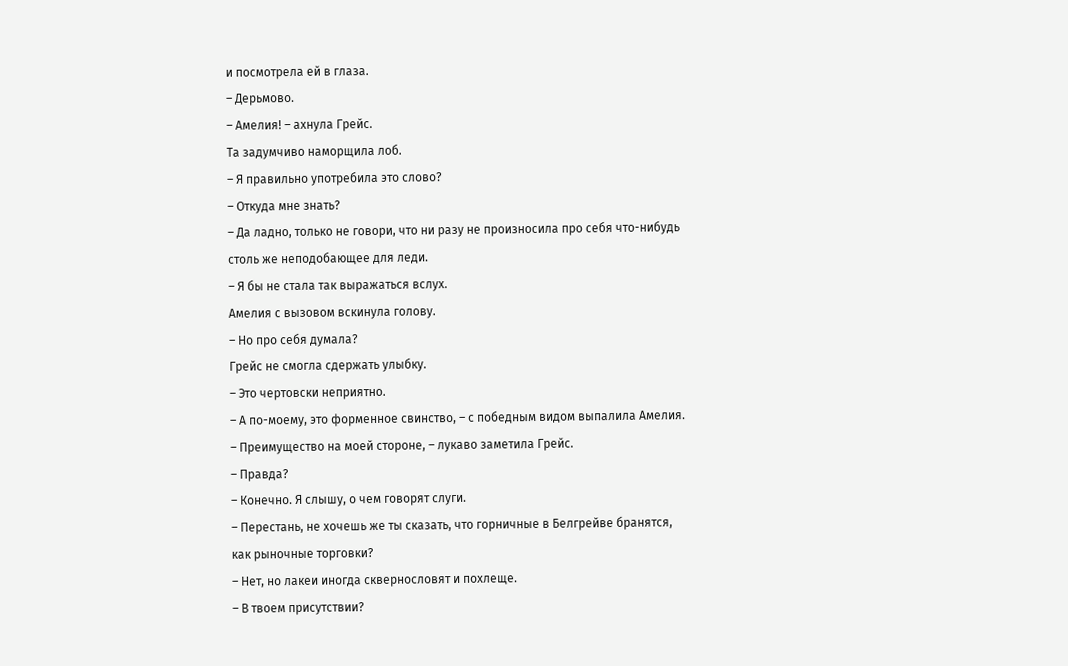и посмотрела ей в глаза.
– Дерьмово.
– Амелия! – ахнула Грейс.
Та задумчиво наморщила лоб.
– Я правильно употребила это слово?
– Откуда мне знать?
– Да ладно, только не говори, что ни разу не произносила про себя что-нибудь столь же неподобающее для леди.
– Я бы не стала так выражаться вслух.
Амелия с вызовом вскинула голову.
– Но про себя думала?
Грейс не смогла сдержать улыбку.
– Это чертовски неприятно.
– А по-моему, это форменное свинство, – с победным видом выпалила Амелия.
– Преимущество на моей стороне, – лукаво заметила Грейс.
– Правда?
– Конечно. Я слышу, о чем говорят слуги.
– Перестань, не хочешь же ты сказать, что горничные в Белгрейве бранятся, как рыночные торговки?
– Нет, но лакеи иногда сквернословят и похлеще.
– В твоем присутствии?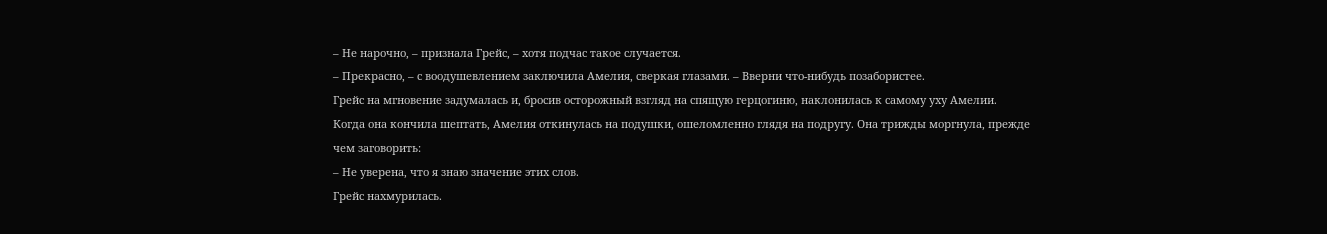– Не нарочно, – признала Грейс, – хотя подчас такое случается.
– Прекрасно, – с воодушевлением заключила Амелия, сверкая глазами. – Вверни что-нибудь позабористее.
Грейс на мгновение задумалась и, бросив осторожный взгляд на спящую герцогиню, наклонилась к самому уху Амелии.
Когда она кончила шептать, Амелия откинулась на подушки, ошеломленно глядя на подругу. Она трижды моргнула, прежде чем заговорить:
– Не уверена, что я знаю значение этих слов.
Грейс нахмурилась.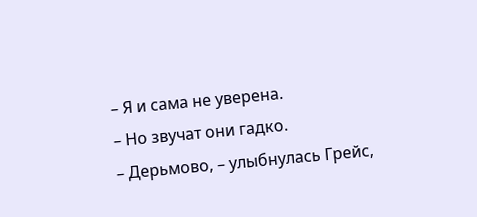– Я и сама не уверена.
– Но звучат они гадко.
– Дерьмово, – улыбнулась Грейс,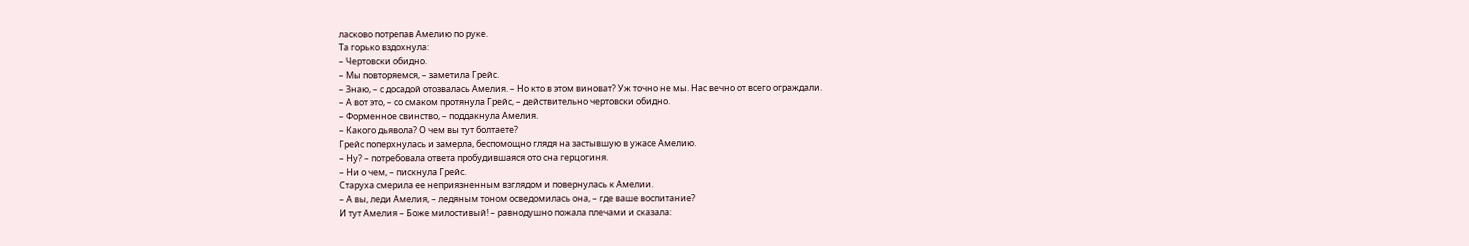ласково потрепав Амелию по руке.
Та горько вздохнула:
– Чертовски обидно.
– Мы повторяемся, – заметила Грейс.
– Знаю, – с досадой отозвалась Амелия. – Но кто в этом виноват? Уж точно не мы. Нас вечно от всего ограждали.
– А вот это, – со смаком протянула Грейс, – действительно чертовски обидно.
– Форменное свинство, – поддакнула Амелия.
– Какого дьявола? О чем вы тут болтаете?
Грейс поперхнулась и замерла, беспомощно глядя на застывшую в ужасе Амелию.
– Ну? – потребовала ответа пробудившаяся ото сна герцогиня.
– Ни о чем, – пискнула Грейс.
Старуха смерила ее неприязненным взглядом и повернулась к Амелии.
– А вы, леди Амелия, – ледяным тоном осведомилась она, – где ваше воспитание?
И тут Амелия – Боже милостивый! – равнодушно пожала плечами и сказала: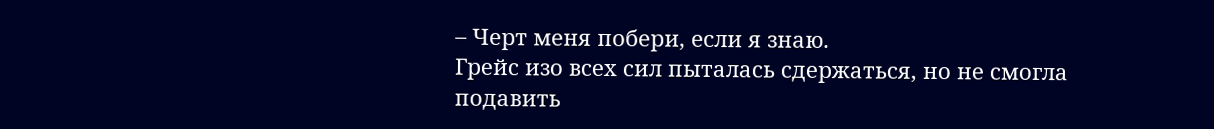– Черт меня побери, если я знаю.
Грейс изо всех сил пыталась сдержаться, но не смогла подавить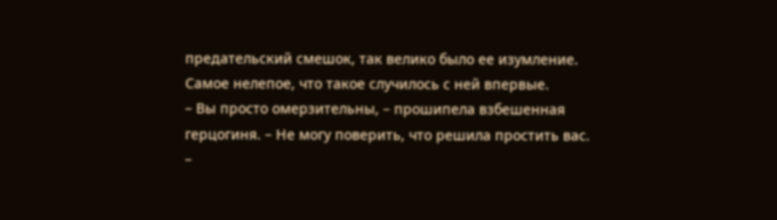предательский смешок, так велико было ее изумление. Самое нелепое, что такое случилось с ней впервые.
– Вы просто омерзительны, – прошипела взбешенная герцогиня. – Не могу поверить, что решила простить вас.
–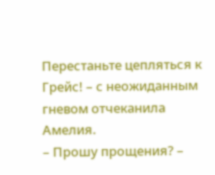Перестаньте цепляться к Грейс! – с неожиданным гневом отчеканила Амелия.
– Прошу прощения? –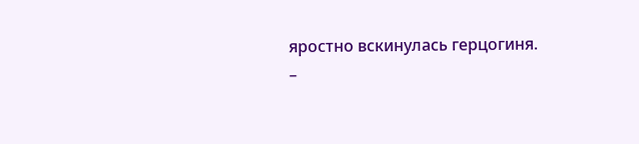яростно вскинулась герцогиня.
–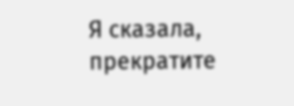Я сказала, прекратите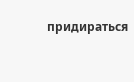придираться